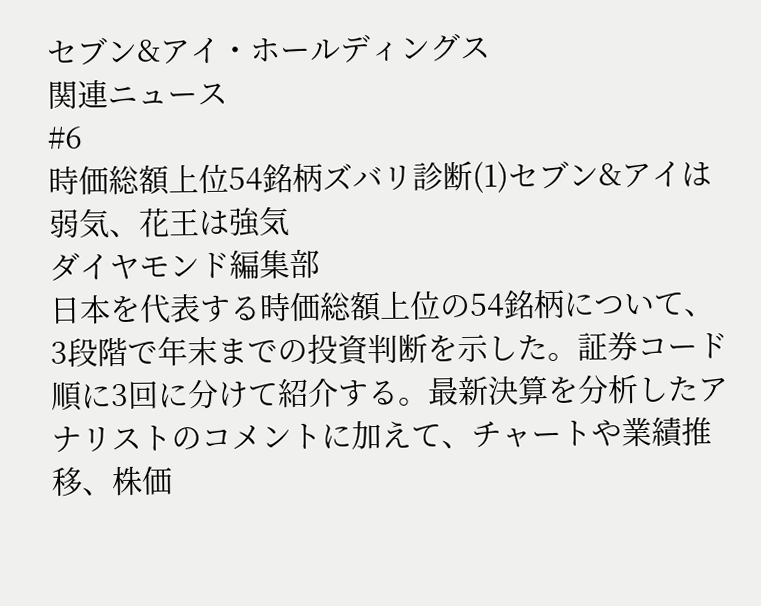セブン&アイ・ホールディングス
関連ニュース
#6
時価総額上位54銘柄ズバリ診断(1)セブン&アイは弱気、花王は強気
ダイヤモンド編集部
日本を代表する時価総額上位の54銘柄について、3段階で年末までの投資判断を示した。証券コード順に3回に分けて紹介する。最新決算を分析したアナリストのコメントに加えて、チャートや業績推移、株価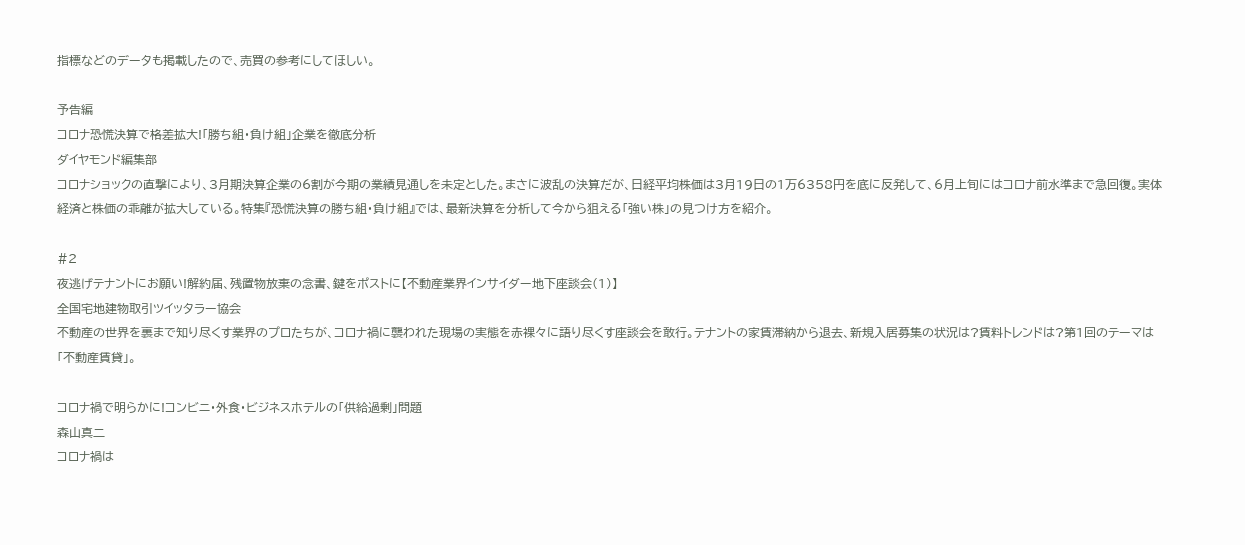指標などのデータも掲載したので、売買の参考にしてほしい。

予告編
コロナ恐慌決算で格差拡大!「勝ち組・負け組」企業を徹底分析
ダイヤモンド編集部
コロナショックの直撃により、3月期決算企業の6割が今期の業績見通しを未定とした。まさに波乱の決算だが、日経平均株価は3月19日の1万6358円を底に反発して、6月上旬にはコロナ前水準まで急回復。実体経済と株価の乖離が拡大している。特集『恐慌決算の勝ち組・負け組』では、最新決算を分析して今から狙える「強い株」の見つけ方を紹介。

#2
夜逃げテナントにお願い!解約届、残置物放棄の念書、鍵をポストに【不動産業界インサイダー地下座談会(1)】
全国宅地建物取引ツイッタラー協会
不動産の世界を裏まで知り尽くす業界のプロたちが、コロナ禍に襲われた現場の実態を赤裸々に語り尽くす座談会を敢行。テナントの家賃滞納から退去、新規入居募集の状況は?賃料トレンドは?第1回のテーマは「不動産賃貸」。

コロナ禍で明らかに!コンビニ・外食・ビジネスホテルの「供給過剰」問題
森山真二
コロナ禍は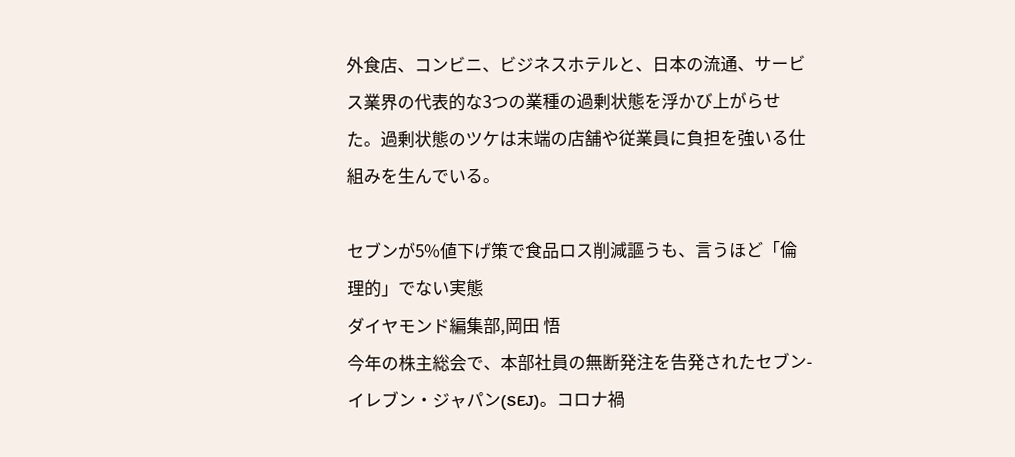外食店、コンビニ、ビジネスホテルと、日本の流通、サービス業界の代表的な3つの業種の過剰状態を浮かび上がらせた。過剰状態のツケは末端の店舗や従業員に負担を強いる仕組みを生んでいる。

セブンが5%値下げ策で食品ロス削減謳うも、言うほど「倫理的」でない実態
ダイヤモンド編集部,岡田 悟
今年の株主総会で、本部社員の無断発注を告発されたセブン-イレブン・ジャパン(SEJ)。コロナ禍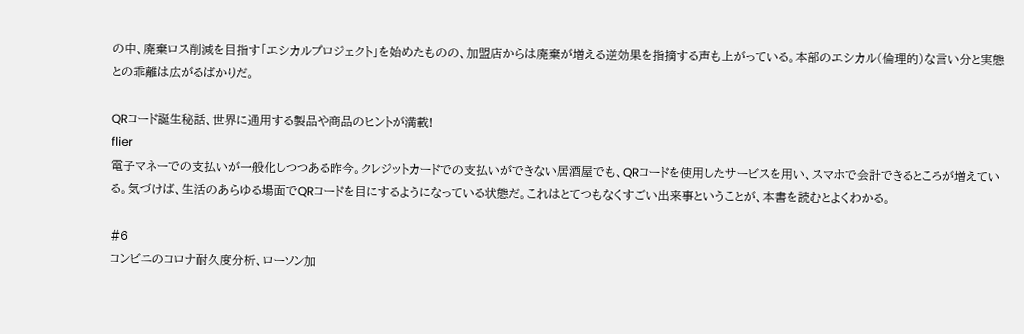の中、廃棄ロス削減を目指す「エシカルプロジェクト」を始めたものの、加盟店からは廃棄が増える逆効果を指摘する声も上がっている。本部のエシカル(倫理的)な言い分と実態との乖離は広がるばかりだ。

QRコード誕生秘話、世界に通用する製品や商品のヒントが満載!
flier
電子マネーでの支払いが一般化しつつある昨今。クレジットカードでの支払いができない居酒屋でも、QRコードを使用したサービスを用い、スマホで会計できるところが増えている。気づけば、生活のあらゆる場面でQRコードを目にするようになっている状態だ。これはとてつもなくすごい出来事ということが、本書を読むとよくわかる。

#6
コンビニのコロナ耐久度分析、ローソン加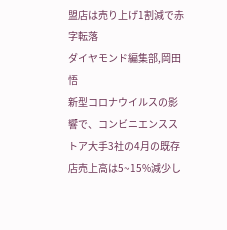盟店は売り上げ1割減で赤字転落
ダイヤモンド編集部,岡田 悟
新型コロナウイルスの影響で、コンビニエンスストア大手3社の4月の既存店売上高は5~15%減少し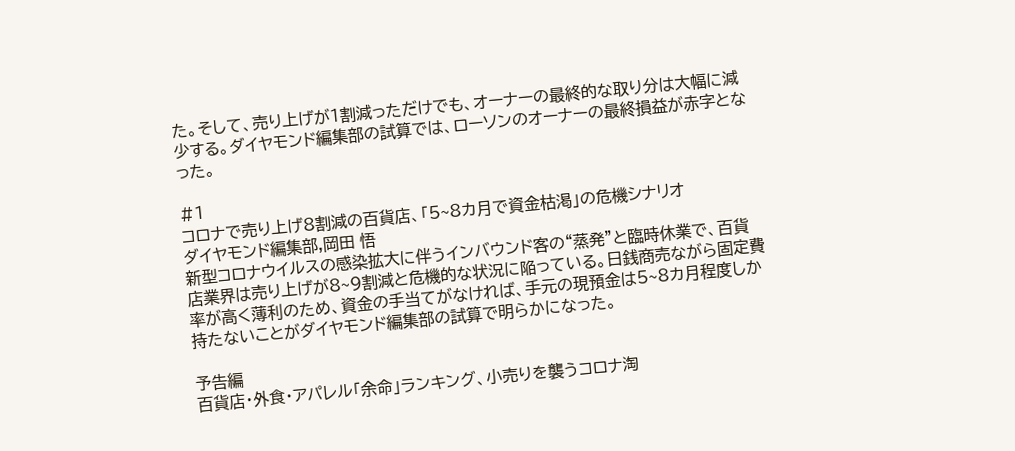た。そして、売り上げが1割減っただけでも、オーナーの最終的な取り分は大幅に減少する。ダイヤモンド編集部の試算では、ローソンのオーナーの最終損益が赤字となった。

#1
コロナで売り上げ8割減の百貨店、「5~8カ月で資金枯渇」の危機シナリオ
ダイヤモンド編集部,岡田 悟
新型コロナウイルスの感染拡大に伴うインバウンド客の“蒸発”と臨時休業で、百貨店業界は売り上げが8~9割減と危機的な状況に陥っている。日銭商売ながら固定費率が高く薄利のため、資金の手当てがなければ、手元の現預金は5~8カ月程度しか持たないことがダイヤモンド編集部の試算で明らかになった。

予告編
百貨店・外食・アパレル「余命」ランキング、小売りを襲うコロナ淘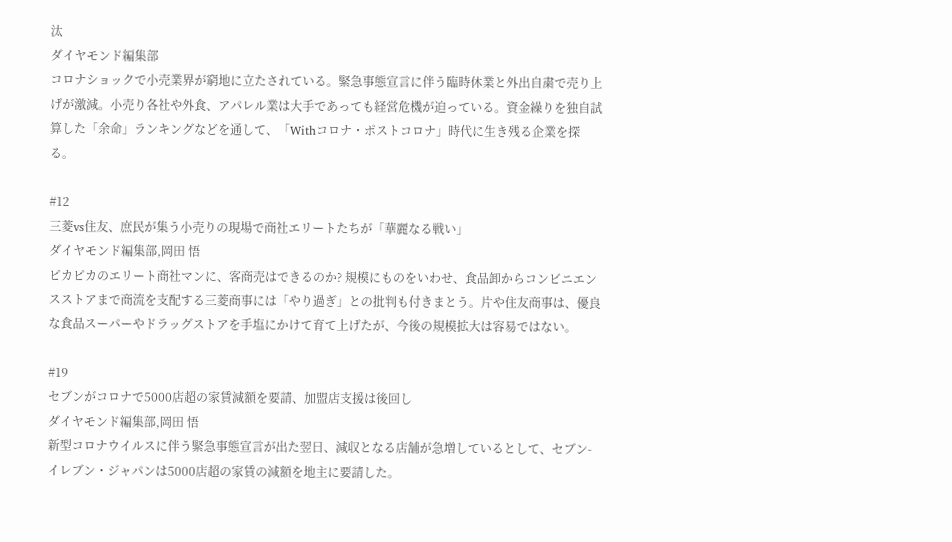汰
ダイヤモンド編集部
コロナショックで小売業界が窮地に立たされている。緊急事態宣言に伴う臨時休業と外出自粛で売り上げが激減。小売り各社や外食、アパレル業は大手であっても経営危機が迫っている。資金繰りを独自試算した「余命」ランキングなどを通して、「Withコロナ・ポストコロナ」時代に生き残る企業を探る。

#12
三菱vs住友、庶民が集う小売りの現場で商社エリートたちが「華麗なる戦い」
ダイヤモンド編集部,岡田 悟
ピカピカのエリート商社マンに、客商売はできるのか? 規模にものをいわせ、食品卸からコンビニエンスストアまで商流を支配する三菱商事には「やり過ぎ」との批判も付きまとう。片や住友商事は、優良な食品スーパーやドラッグストアを手塩にかけて育て上げたが、今後の規模拡大は容易ではない。

#19
セブンがコロナで5000店超の家賃減額を要請、加盟店支援は後回し
ダイヤモンド編集部,岡田 悟
新型コロナウイルスに伴う緊急事態宣言が出た翌日、減収となる店舗が急増しているとして、セブン-イレブン・ジャパンは5000店超の家賃の減額を地主に要請した。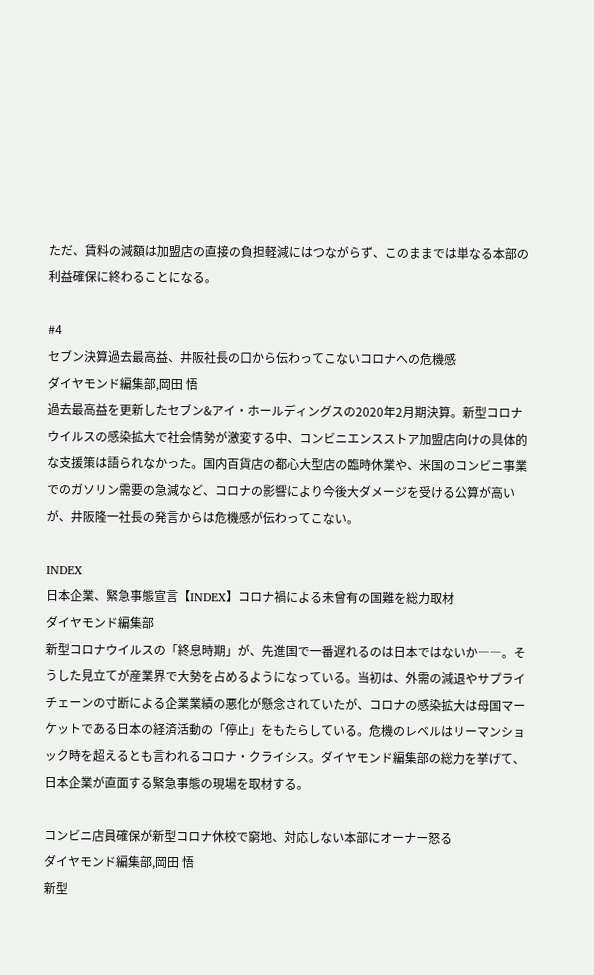ただ、賃料の減額は加盟店の直接の負担軽減にはつながらず、このままでは単なる本部の利益確保に終わることになる。

#4
セブン決算過去最高益、井阪社長の口から伝わってこないコロナへの危機感
ダイヤモンド編集部,岡田 悟
過去最高益を更新したセブン&アイ・ホールディングスの2020年2月期決算。新型コロナウイルスの感染拡大で社会情勢が激変する中、コンビニエンスストア加盟店向けの具体的な支援策は語られなかった。国内百貨店の都心大型店の臨時休業や、米国のコンビニ事業でのガソリン需要の急減など、コロナの影響により今後大ダメージを受ける公算が高いが、井阪隆一社長の発言からは危機感が伝わってこない。

INDEX
日本企業、緊急事態宣言【INDEX】コロナ禍による未曾有の国難を総力取材
ダイヤモンド編集部
新型コロナウイルスの「終息時期」が、先進国で一番遅れるのは日本ではないか――。そうした見立てが産業界で大勢を占めるようになっている。当初は、外需の減退やサプライチェーンの寸断による企業業績の悪化が懸念されていたが、コロナの感染拡大は母国マーケットである日本の経済活動の「停止」をもたらしている。危機のレベルはリーマンショック時を超えるとも言われるコロナ・クライシス。ダイヤモンド編集部の総力を挙げて、日本企業が直面する緊急事態の現場を取材する。

コンビニ店員確保が新型コロナ休校で窮地、対応しない本部にオーナー怒る
ダイヤモンド編集部,岡田 悟
新型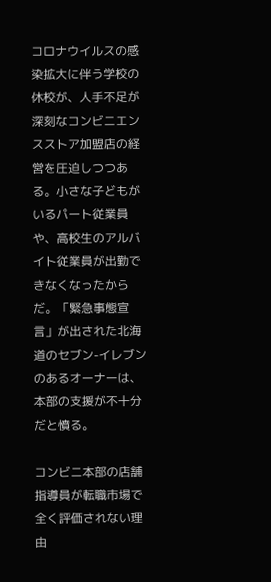コロナウイルスの感染拡大に伴う学校の休校が、人手不足が深刻なコンビニエンスストア加盟店の経営を圧迫しつつある。小さな子どもがいるパート従業員や、高校生のアルバイト従業員が出勤できなくなったからだ。「緊急事態宣言」が出された北海道のセブン-イレブンのあるオーナーは、本部の支援が不十分だと憤る。

コンビニ本部の店舗指導員が転職市場で全く評価されない理由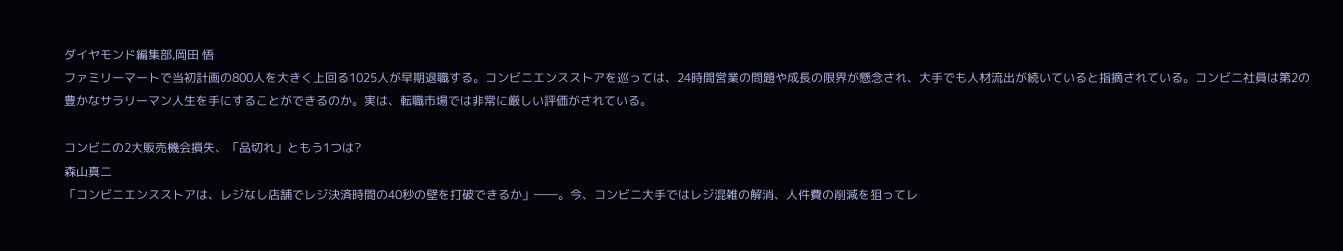ダイヤモンド編集部,岡田 悟
ファミリーマートで当初計画の800人を大きく上回る1025人が早期退職する。コンビニエンスストアを巡っては、24時間営業の問題や成長の限界が懸念され、大手でも人材流出が続いていると指摘されている。コンビニ社員は第2の豊かなサラリーマン人生を手にすることができるのか。実は、転職市場では非常に厳しい評価がされている。

コンビニの2大販売機会損失、「品切れ」ともう1つは?
森山真二
「コンビニエンスストアは、レジなし店舗でレジ決済時間の40秒の壁を打破できるか」――。今、コンビニ大手ではレジ混雑の解消、人件費の削減を狙ってレ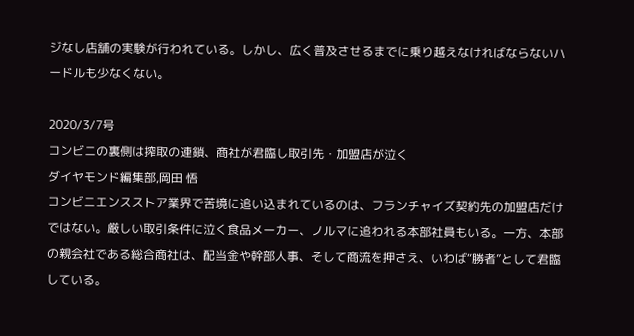ジなし店舗の実験が行われている。しかし、広く普及させるまでに乗り越えなければならないハードルも少なくない。

2020/3/7号
コンビニの裏側は搾取の連鎖、商社が君臨し取引先・加盟店が泣く
ダイヤモンド編集部,岡田 悟
コンビニエンスストア業界で苦境に追い込まれているのは、フランチャイズ契約先の加盟店だけではない。厳しい取引条件に泣く食品メーカー、ノルマに追われる本部社員もいる。一方、本部の親会社である総合商社は、配当金や幹部人事、そして商流を押さえ、いわば“勝者”として君臨している。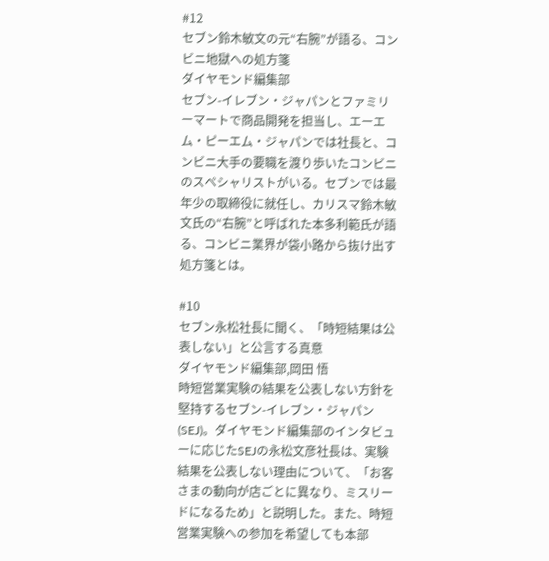#12
セブン鈴木敏文の元“右腕”が語る、コンビニ地獄への処方箋
ダイヤモンド編集部
セブン-イレブン・ジャパンとファミリーマートで商品開発を担当し、エーエム・ピーエム・ジャパンでは社長と、コンビニ大手の要職を渡り歩いたコンビニのスペシャリストがいる。セブンでは最年少の取締役に就任し、カリスマ鈴木敏文氏の“右腕”と呼ばれた本多利範氏が語る、コンビニ業界が袋小路から抜け出す処方箋とは。

#10
セブン永松社長に聞く、「時短結果は公表しない」と公言する真意
ダイヤモンド編集部,岡田 悟
時短営業実験の結果を公表しない方針を堅持するセブン-イレブン・ジャパン(SEJ)。ダイヤモンド編集部のインタビューに応じたSEJの永松文彦社長は、実験結果を公表しない理由について、「お客さまの動向が店ごとに異なり、ミスリードになるため」と説明した。また、時短営業実験への参加を希望しても本部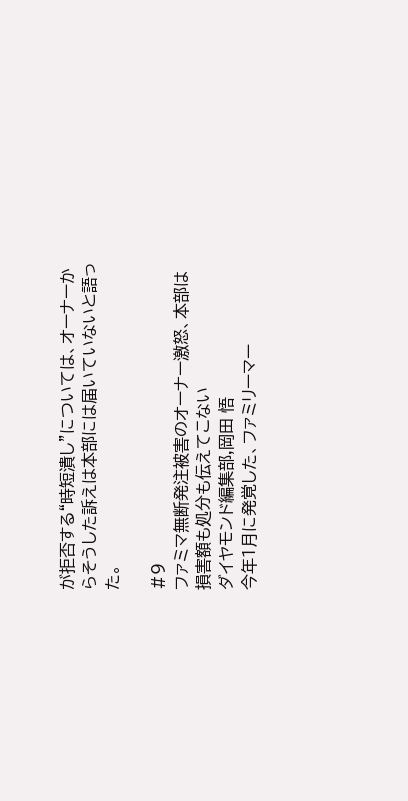が拒否する“時短潰し”については、オーナーからそうした訴えは本部には届いていないと語った。

#9
ファミマ無断発注被害のオーナー激怒、本部は損害額も処分も伝えてこない
ダイヤモンド編集部,岡田 悟
今年1月に発覚した、ファミリーマー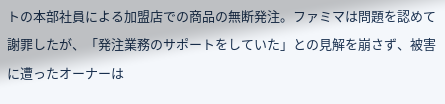トの本部社員による加盟店での商品の無断発注。ファミマは問題を認めて謝罪したが、「発注業務のサポートをしていた」との見解を崩さず、被害に遭ったオーナーは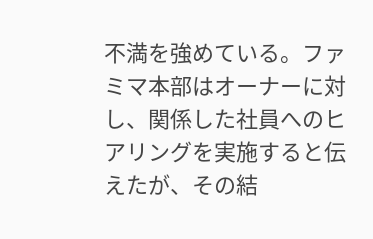不満を強めている。ファミマ本部はオーナーに対し、関係した社員へのヒアリングを実施すると伝えたが、その結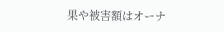果や被害額はオーナ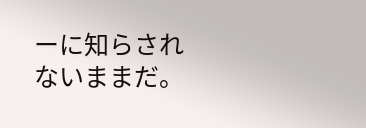ーに知らされないままだ。